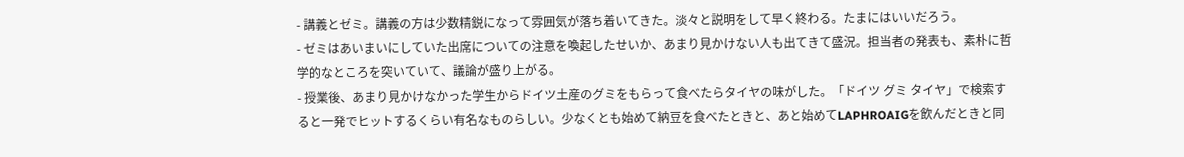- 講義とゼミ。講義の方は少数精鋭になって雰囲気が落ち着いてきた。淡々と説明をして早く終わる。たまにはいいだろう。
- ゼミはあいまいにしていた出席についての注意を喚起したせいか、あまり見かけない人も出てきて盛況。担当者の発表も、素朴に哲学的なところを突いていて、議論が盛り上がる。
- 授業後、あまり見かけなかった学生からドイツ土産のグミをもらって食べたらタイヤの味がした。「ドイツ グミ タイヤ」で検索すると一発でヒットするくらい有名なものらしい。少なくとも始めて納豆を食べたときと、あと始めてLAPHROAIGを飲んだときと同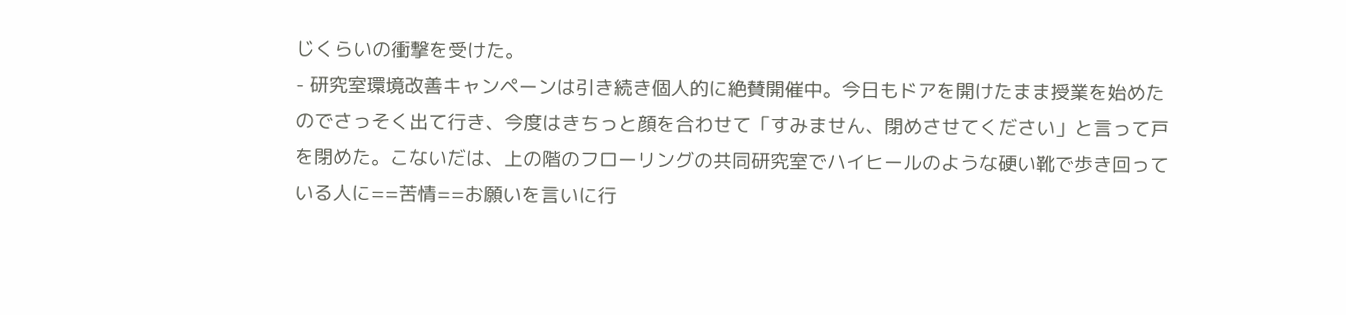じくらいの衝撃を受けた。
- 研究室環境改善キャンペーンは引き続き個人的に絶賛開催中。今日もドアを開けたまま授業を始めたのでさっそく出て行き、今度はきちっと顔を合わせて「すみません、閉めさせてください」と言って戸を閉めた。こないだは、上の階のフローリングの共同研究室でハイヒールのような硬い靴で歩き回っている人に==苦情==お願いを言いに行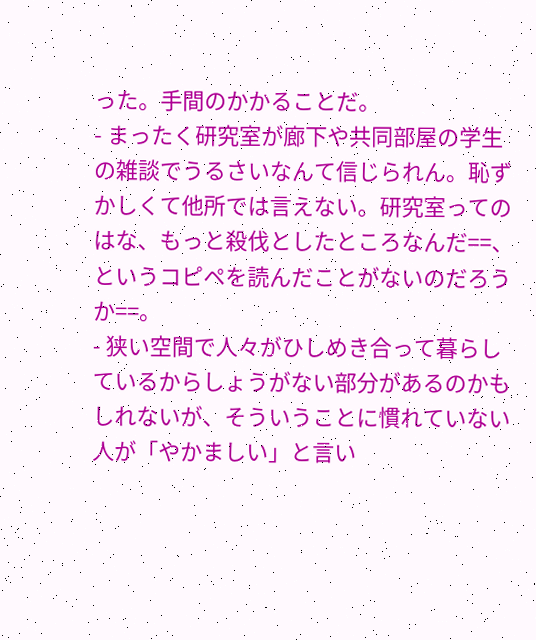った。手間のかかることだ。
- まったく研究室が廊下や共同部屋の学生の雑談でうるさいなんて信じられん。恥ずかしくて他所では言えない。研究室ってのはな、もっと殺伐としたところなんだ==、というコピペを読んだことがないのだろうか==。
- 狭い空間で人々がひしめき合って暮らしているからしょうがない部分があるのかもしれないが、そういうことに慣れていない人が「やかましい」と言い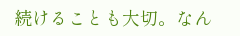続けることも大切。なん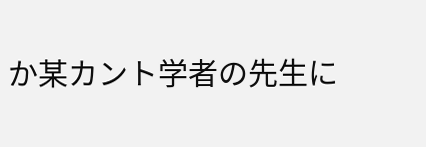か某カント学者の先生に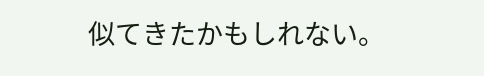似てきたかもしれない。